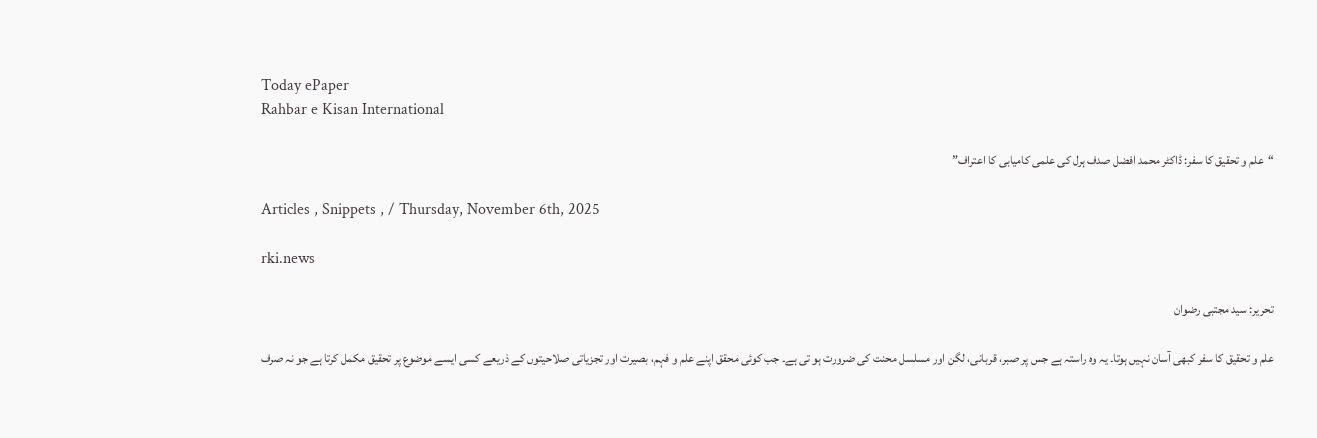Today ePaper
Rahbar e Kisan International

“علم و تحقیق کا سفر: ڈاکٹر محمد افضل صدف ہرل کی علمی کامیابی کا اعتراف”

Articles , Snippets , / Thursday, November 6th, 2025

rki.news

تحریر: سید مجتبی رضوان

علم و تحقیق کا سفر کبھی آسان نہیں ہوتا۔ یہ وہ راستہ ہے جس پر صبر، قربانی، لگن اور مسلسل محنت کی ضرورت ہو تی ہے۔ جب کوئی محقق اپنے علم و فہم، بصیرت اور تجزیاتی صلاحیتوں کے ذریعے کسی ایسے موضوع پر تحقیق مکمل کرتا ہے جو نہ صرف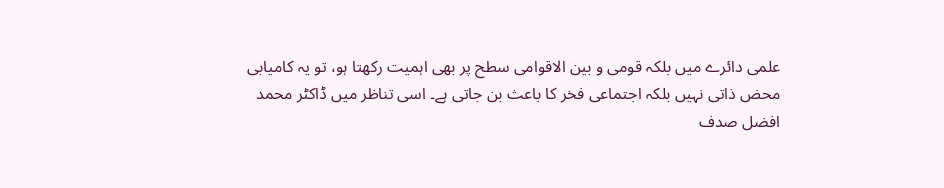علمی دائرے میں بلکہ قومی و بین الاقوامی سطح پر بھی اہمیت رکھتا ہو، تو یہ کامیابی محض ذاتی نہیں بلکہ اجتماعی فخر کا باعث بن جاتی ہے۔ اسی تناظر میں ڈاکٹر محمد افضل صدف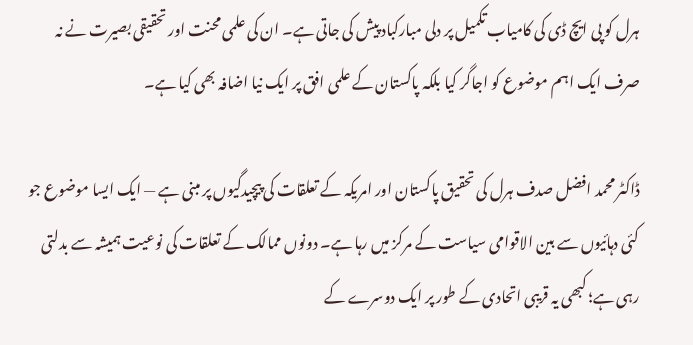ہرل کو پی ایچ ڈی کی کامیاب تکمیل پر دلی مبارکباد پیش کی جاتی ہے۔ ان کی علمی محنت اور تحقیقی بصیرت نے نہ صرف ایک اہم موضوع کو اجاگر کیا بلکہ پاکستان کے علمی افق پر ایک نیا اضافہ بھی کیا ہے۔

ڈاکٹر محمد افضل صدف ہرل کی تحقیق پاکستان اور امریکہ کے تعلقات کی پیچیدگیوں پر مبنی ہے — ایک ایسا موضوع جو کئی دہائیوں سے بین الاقوامی سیاست کے مرکز میں رہا ہے۔ دونوں ممالک کے تعلقات کی نوعیت ہمیشہ سے بدلتی رہی ہے؛ کبھی یہ قریبی اتحادی کے طور پر ایک دوسرے کے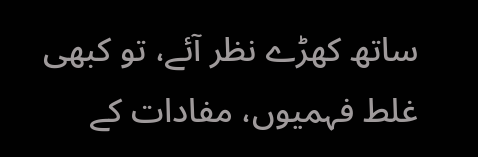ساتھ کھڑے نظر آئے، تو کبھی غلط فہمیوں، مفادات کے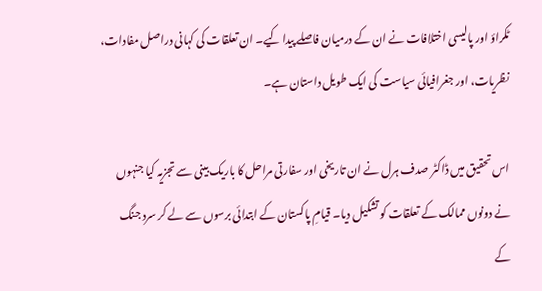ٹکراؤ اور پالیسی اختلافات نے ان کے درمیان فاصلے پیدا کیے۔ ان تعلقات کی کہانی دراصل مفادات، نظریات، اور جغرافیائی سیاست کی ایک طویل داستان ہے۔

اس تحقیق میں ڈاکٹر صدف ہرل نے ان تاریخی اور سفارتی مراحل کا باریک بینی سے تجزیہ کیا جنہوں نے دونوں ممالک کے تعلقات کو تشکیل دیا۔ قیامِ پاکستان کے ابتدائی برسوں سے لے کر سرد جنگ کے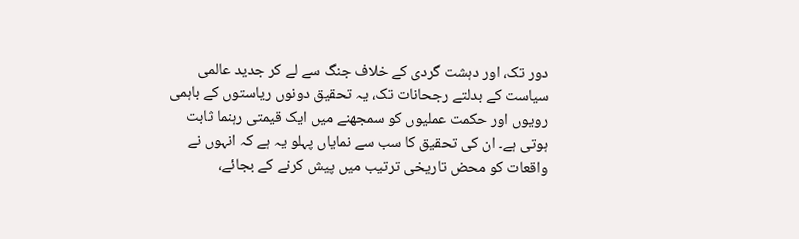دور تک، اور دہشت گردی کے خلاف جنگ سے لے کر جدید عالمی سیاست کے بدلتے رجحانات تک، یہ تحقیق دونوں ریاستوں کے باہمی رویوں اور حکمت عملیوں کو سمجھنے میں ایک قیمتی رہنما ثابت ہوتی ہے۔ ان کی تحقیق کا سب سے نمایاں پہلو یہ ہے کہ انہوں نے واقعات کو محض تاریخی ترتیب میں پیش کرنے کے بجائے،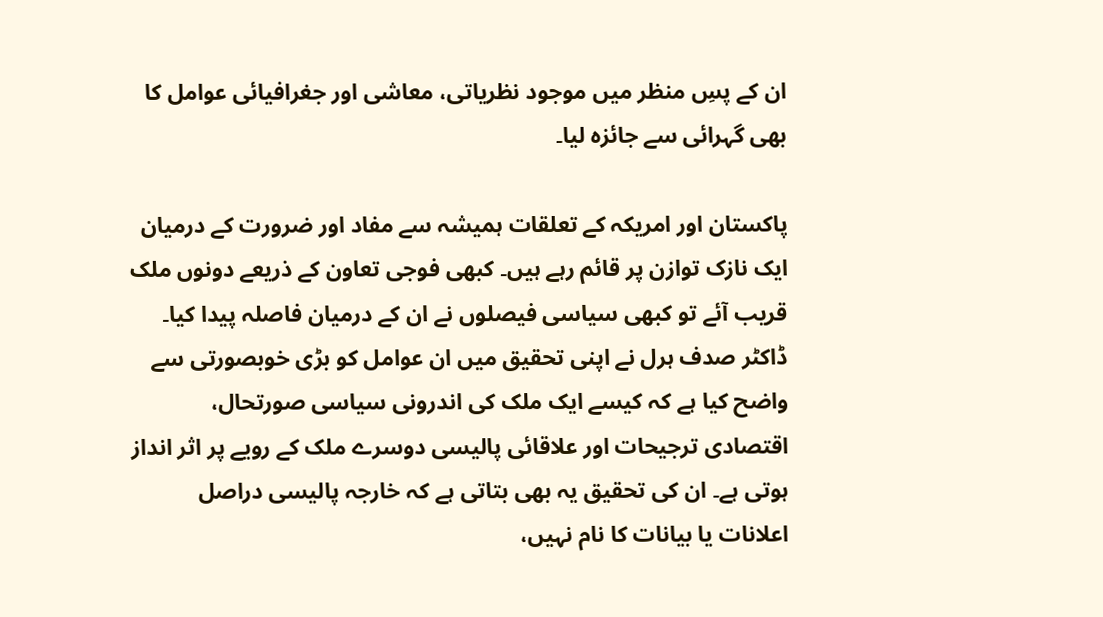ان کے پسِ منظر میں موجود نظریاتی، معاشی اور جغرافیائی عوامل کا بھی گہرائی سے جائزہ لیا۔

پاکستان اور امریکہ کے تعلقات ہمیشہ سے مفاد اور ضرورت کے درمیان ایک نازک توازن پر قائم رہے ہیں۔ کبھی فوجی تعاون کے ذریعے دونوں ملک قریب آئے تو کبھی سیاسی فیصلوں نے ان کے درمیان فاصلہ پیدا کیا۔ ڈاکٹر صدف ہرل نے اپنی تحقیق میں ان عوامل کو بڑی خوبصورتی سے واضح کیا ہے کہ کیسے ایک ملک کی اندرونی سیاسی صورتحال، اقتصادی ترجیحات اور علاقائی پالیسی دوسرے ملک کے رویے پر اثر انداز ہوتی ہے۔ ان کی تحقیق یہ بھی بتاتی ہے کہ خارجہ پالیسی دراصل اعلانات یا بیانات کا نام نہیں،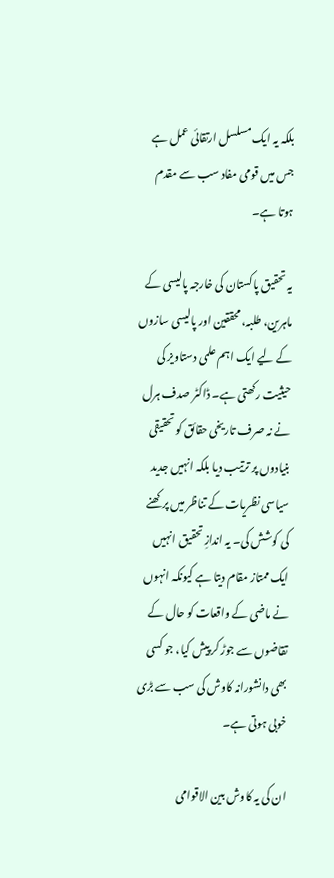بلکہ یہ ایک مسلسل ارتقائی عمل ہے جس میں قومی مفاد سب سے مقدم ہوتا ہے۔

یہ تحقیق پاکستان کی خارجہ پالیسی کے ماہرین، طلبہ، محققین اور پالیسی سازوں کے لیے ایک اہم علمی دستاویز کی حیثیت رکھتی ہے۔ ڈاکٹر صدف ہرل نے نہ صرف تاریخی حقائق کو تحقیقی بنیادوں پر ترتیب دیا بلکہ انہیں جدید سیاسی نظریات کے تناظر میں پرکھنے کی کوشش کی۔ یہ اندازِ تحقیق انہیں ایک ممتاز مقام دیتا ہے کیونکہ انہوں نے ماضی کے واقعات کو حال کے تقاضوں سے جوڑ کر پیش کیا، جو کسی بھی دانشورانہ کاوش کی سب سے بڑی خوبی ہوتی ہے۔

ان کی یہ کاوش بین الاقوامی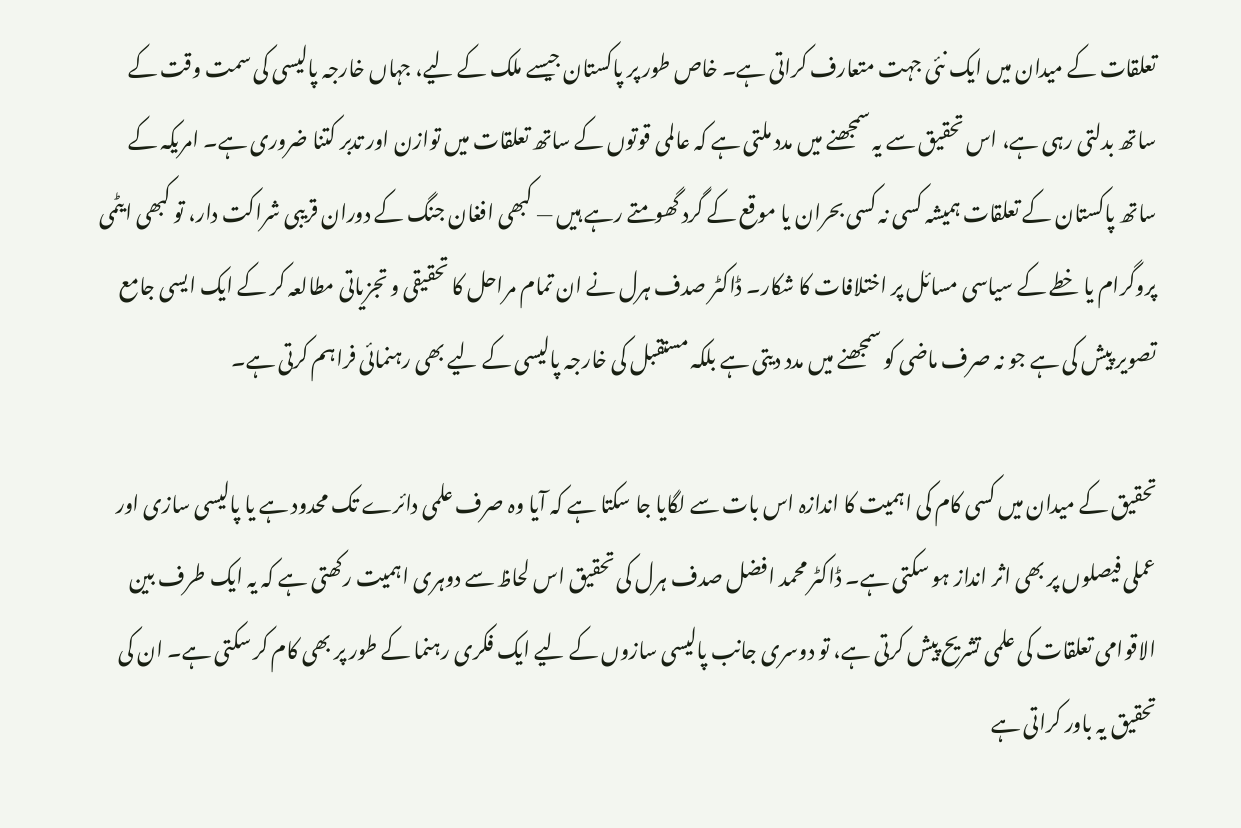تعلقات کے میدان میں ایک نئی جہت متعارف کراتی ہے۔ خاص طور پر پاکستان جیسے ملک کے لیے، جہاں خارجہ پالیسی کی سمت وقت کے ساتھ بدلتی رہی ہے، اس تحقیق سے یہ سمجھنے میں مدد ملتی ہے کہ عالمی قوتوں کے ساتھ تعلقات میں توازن اور تدبر کتنا ضروری ہے۔ امریکہ کے ساتھ پاکستان کے تعلقات ہمیشہ کسی نہ کسی بحران یا موقع کے گرد گھومتے رہے ہیں — کبھی افغان جنگ کے دوران قریبی شراکت دار، تو کبھی ایٹمی پروگرام یا خطے کے سیاسی مسائل پر اختلافات کا شکار۔ ڈاکٹر صدف ہرل نے ان تمام مراحل کا تحقیقی و تجزیاتی مطالعہ کر کے ایک ایسی جامع تصویر پیش کی ہے جو نہ صرف ماضی کو سمجھنے میں مدد دیتی ہے بلکہ مستقبل کی خارجہ پالیسی کے لیے بھی رہنمائی فراہم کرتی ہے۔

تحقیق کے میدان میں کسی کام کی اہمیت کا اندازہ اس بات سے لگایا جا سکتا ہے کہ آیا وہ صرف علمی دائرے تک محدود ہے یا پالیسی سازی اور عملی فیصلوں پر بھی اثر انداز ہو سکتی ہے۔ ڈاکٹر محمد افضل صدف ہرل کی تحقیق اس لحاظ سے دوہری اہمیت رکھتی ہے کہ یہ ایک طرف بین الاقوامی تعلقات کی علمی تشریح پیش کرتی ہے، تو دوسری جانب پالیسی سازوں کے لیے ایک فکری رہنما کے طور پر بھی کام کر سکتی ہے۔ ان کی تحقیق یہ باور کراتی ہے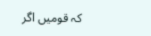کہ قومیں اگر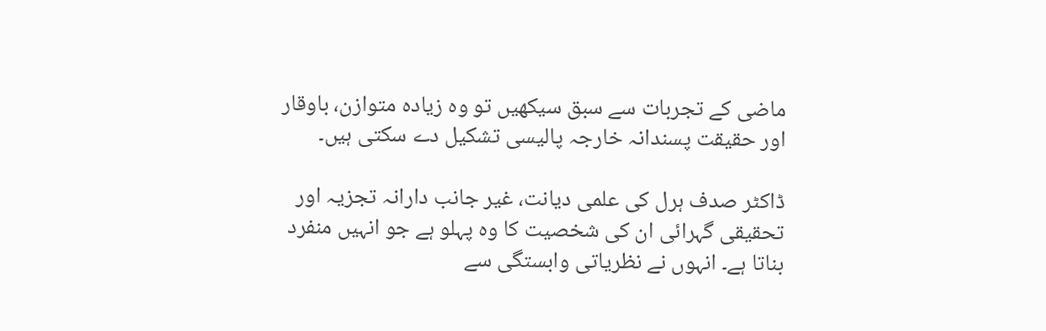ماضی کے تجربات سے سبق سیکھیں تو وہ زیادہ متوازن، باوقار اور حقیقت پسندانہ خارجہ پالیسی تشکیل دے سکتی ہیں۔

ڈاکٹر صدف ہرل کی علمی دیانت، غیر جانب دارانہ تجزیہ اور تحقیقی گہرائی ان کی شخصیت کا وہ پہلو ہے جو انہیں منفرد بناتا ہے۔ انہوں نے نظریاتی وابستگی سے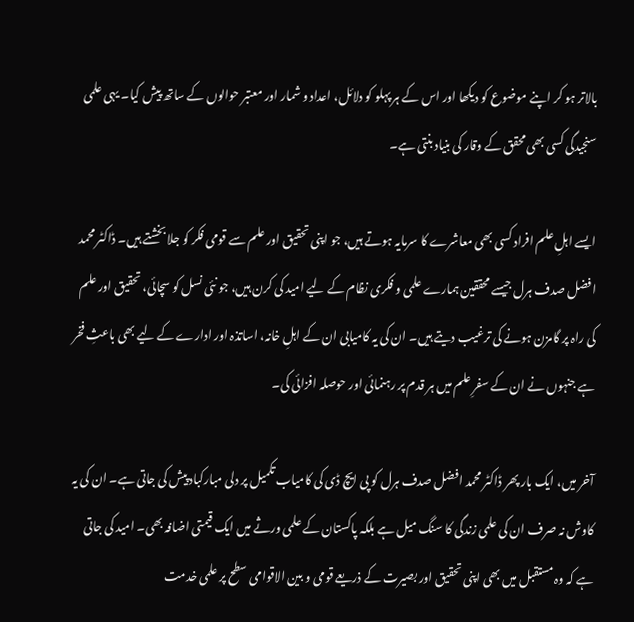بالاتر ہو کر اپنے موضوع کو دیکھا اور اس کے ہر پہلو کو دلائل، اعداد و شمار اور معتبر حوالوں کے ساتھ پیش کیا۔ یہی علمی سنجیدگی کسی بھی محقق کے وقار کی بنیاد بنتی ہے۔

ایسے اہلِ علم افراد کسی بھی معاشرے کا سرمایہ ہوتے ہیں، جو اپنی تحقیق اور علم سے قومی فکر کو جلا بخشتے ہیں۔ ڈاکٹر محمد افضل صدف ہرل جیسے محققین ہمارے علمی و فکری نظام کے لیے امید کی کرن ہیں، جو نئی نسل کو سچائی، تحقیق اور علم کی راہ پر گامزن ہونے کی ترغیب دیتے ہیں۔ ان کی یہ کامیابی ان کے اہلِ خانہ، اساتذہ اور ادارے کے لیے بھی باعثِ فخر ہے جنہوں نے ان کے سفرِ علم میں ہر قدم پر رہنمائی اور حوصلہ افزائی کی۔

آخر میں، ایک بار پھر ڈاکٹر محمد افضل صدف ہرل کو پی ایچ ڈی کی کامیاب تکمیل پر دلی مبارکباد پیش کی جاتی ہے۔ ان کی یہ کاوش نہ صرف ان کی علمی زندگی کا سنگ میل ہے بلکہ پاکستان کے علمی ورثے میں ایک قیمتی اضافہ بھی۔ امید کی جاتی ہے کہ وہ مستقبل میں بھی اپنی تحقیق اور بصیرت کے ذریعے قومی و بین الاقوامی سطح پر علمی خدمت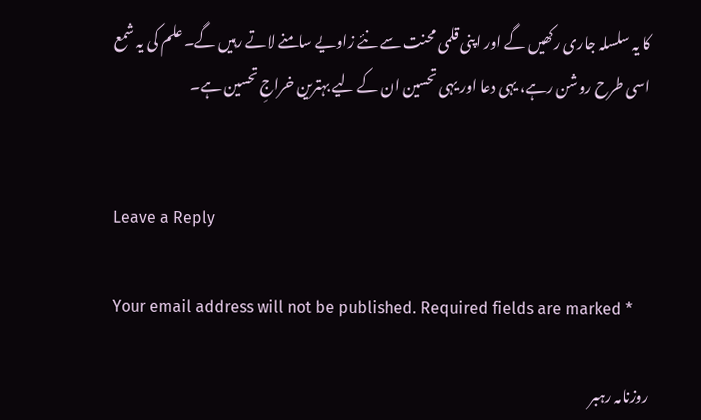کا یہ سلسلہ جاری رکھیں گے اور اپنی قلمی محنت سے نئے زاویے سامنے لاتے رہیں گے۔ علم کی یہ شمع اسی طرح روشن رہے، یہی دعا اور یہی تحسین ان کے لیے بہترین خراجِ تحسین ہے۔


Leave a Reply

Your email address will not be published. Required fields are marked *

روزنامہ رہبر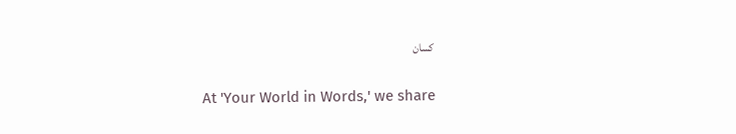کسان

At 'Your World in Words,' we share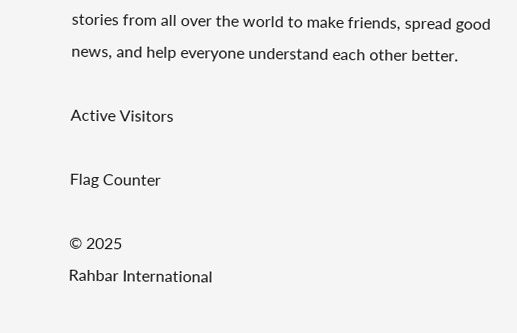stories from all over the world to make friends, spread good news, and help everyone understand each other better.

Active Visitors

Flag Counter

© 2025
Rahbar International